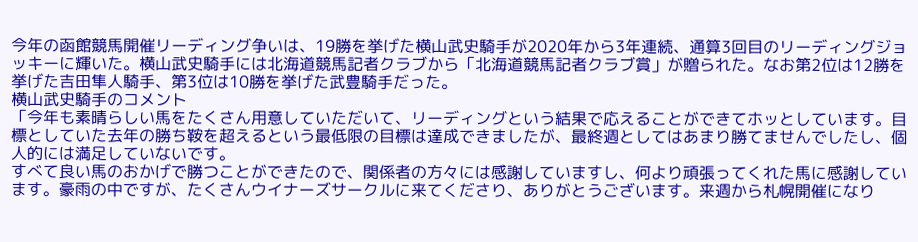今年の函館競馬開催リーディング争いは、19勝を挙げた横山武史騎手が2020年から3年連続、通算3回目のリーディングジョッキーに輝いた。横山武史騎手には北海道競馬記者クラブから「北海道競馬記者クラブ賞」が贈られた。なお第2位は12勝を挙げた吉田隼人騎手、第3位は10勝を挙げた武豊騎手だった。
横山武史騎手のコメント
「今年も素晴らしい馬をたくさん用意していただいて、リーディングという結果で応えることができてホッとしています。目標としていた去年の勝ち鞍を超えるという最低限の目標は達成できましたが、最終週としてはあまり勝てませんでしたし、個人的には満足していないです。
すべて良い馬のおかげで勝つことができたので、関係者の方々には感謝していますし、何より頑張ってくれた馬に感謝しています。豪雨の中ですが、たくさんウイナーズサークルに来てくださり、ありがとうございます。来週から札幌開催になり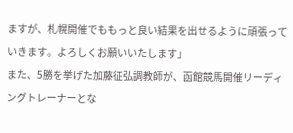ますが、札幌開催でももっと良い結果を出せるように頑張っていきます。よろしくお願いいたします」
また、5勝を挙げた加藤征弘調教師が、函館競馬開催リーディングトレーナーとな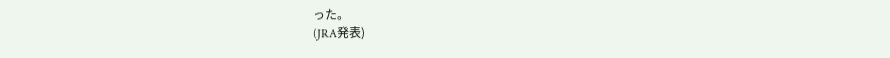った。
(JRA発表)